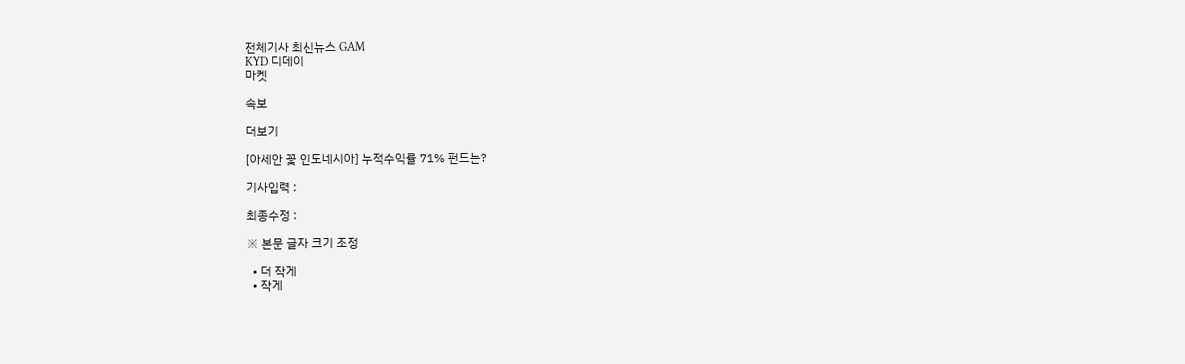전체기사 최신뉴스 GAM
KYD 디데이
마켓

속보

더보기

[아세안 꽃 인도네시아] 누적수익률 71% 펀드는?

기사입력 :

최종수정 :

※ 본문 글자 크기 조정

  • 더 작게
  • 작게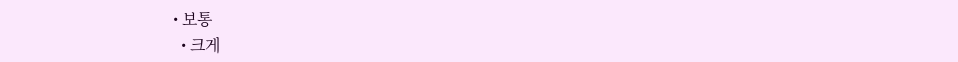• 보통
  • 크게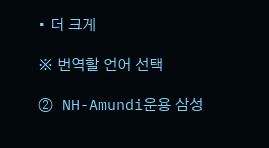• 더 크게

※ 번역할 언어 선택

② NH-Amundi운용 삼성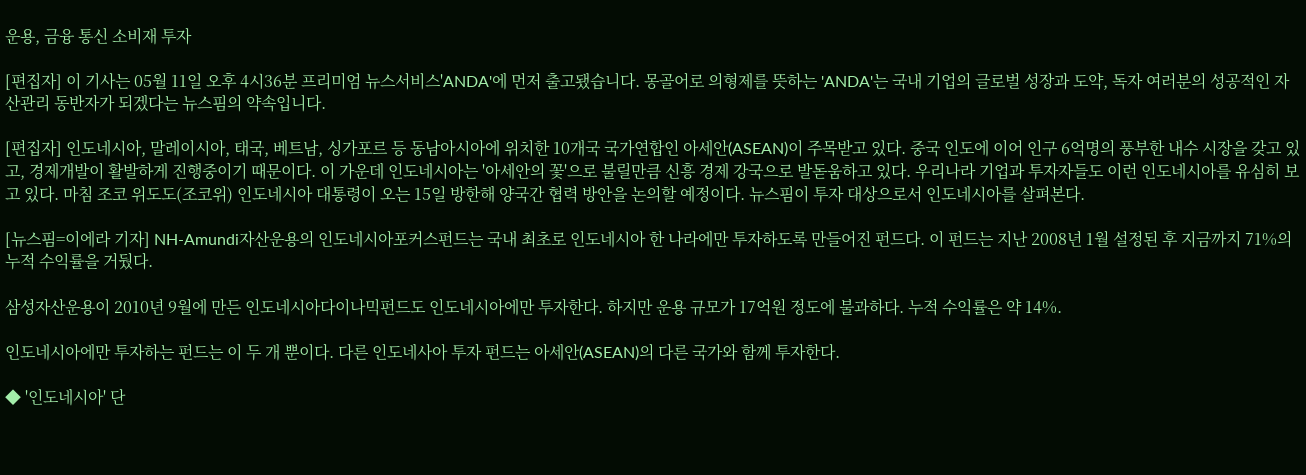운용, 금융 통신 소비재 투자

[편집자] 이 기사는 05월 11일 오후 4시36분 프리미엄 뉴스서비스'ANDA'에 먼저 출고됐습니다. 몽골어로 의형제를 뜻하는 'ANDA'는 국내 기업의 글로벌 성장과 도약, 독자 여러분의 성공적인 자산관리 동반자가 되겠다는 뉴스핌의 약속입니다.

[편집자] 인도네시아, 말레이시아, 태국, 베트남, 싱가포르 등 동남아시아에 위치한 10개국 국가연합인 아세안(ASEAN)이 주목받고 있다. 중국 인도에 이어 인구 6억명의 풍부한 내수 시장을 갖고 있고, 경제개발이 활발하게 진행중이기 때문이다. 이 가운데 인도네시아는 '아세안의 꽃'으로 불릴만큼 신흥 경제 강국으로 발돋움하고 있다. 우리나라 기업과 투자자들도 이런 인도네시아를 유심히 보고 있다. 마침 조코 위도도(조코위) 인도네시아 대통령이 오는 15일 방한해 양국간 협력 방안을 논의할 예정이다. 뉴스핌이 투자 대상으로서 인도네시아를 살펴본다.

[뉴스핌=이에라 기자] NH-Amundi자산운용의 인도네시아포커스펀드는 국내 최초로 인도네시아 한 나라에만 투자하도록 만들어진 펀드다. 이 펀드는 지난 2008년 1월 설정된 후 지금까지 71%의 누적 수익률을 거뒀다.

삼성자산운용이 2010년 9월에 만든 인도네시아다이나믹펀드도 인도네시아에만 투자한다. 하지만 운용 규모가 17억원 정도에 불과하다. 누적 수익률은 약 14%.

인도네시아에만 투자하는 펀드는 이 두 개 뿐이다. 다른 인도네사아 투자 펀드는 아세안(ASEAN)의 다른 국가와 함께 투자한다.

◆ '인도네시아' 단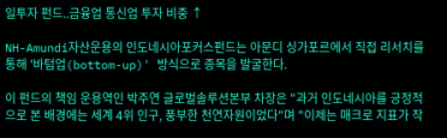일투자 펀드..금융업 통신업 투자 비중 ↑

NH-Amundi자산운용의 인도네시아포커스펀드는 아문디 싱가포르에서 직접 리서치를 통해 '바텀업(bottom-up)' 방식으로 종목을 발굴한다.

이 펀드의 책임 운용역인 박주연 글로벌솔루션본부 차장은 "과거 인도네시아를 긍정적으로 본 배경에는 세계 4위 인구, 풍부한 천연자원이었다"며 "이제는 매크로 지표가 작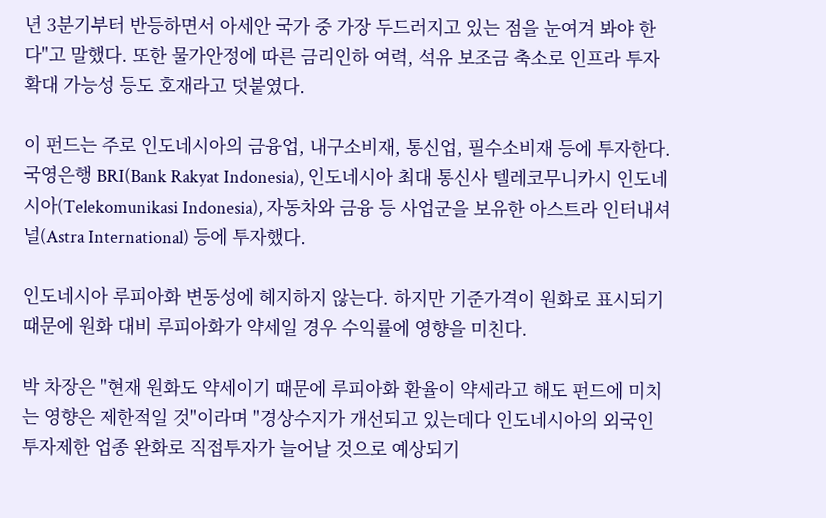년 3분기부터 반등하면서 아세안 국가 중 가장 두드러지고 있는 점을 눈여겨 봐야 한다"고 말했다. 또한 물가안정에 따른 금리인하 여력, 석유 보조금 축소로 인프라 투자 확대 가능성 등도 호재라고 덧붙였다.

이 펀드는 주로 인도네시아의 금융업, 내구소비재, 통신업, 필수소비재 등에 투자한다. 국영은행 BRI(Bank Rakyat Indonesia), 인도네시아 최대 통신사 텔레코무니카시 인도네시아(Telekomunikasi Indonesia), 자동차와 금융 등 사업군을 보유한 아스트라 인터내셔널(Astra International) 등에 투자했다.

인도네시아 루피아화 변동성에 헤지하지 않는다. 하지만 기준가격이 원화로 표시되기 때문에 원화 대비 루피아화가 약세일 경우 수익률에 영향을 미친다.

박 차장은 "현재 원화도 약세이기 때문에 루피아화 환율이 약세라고 해도 펀드에 미치는 영향은 제한적일 것"이라며 "경상수지가 개선되고 있는데다 인도네시아의 외국인 투자제한 업종 완화로 직접투자가 늘어날 것으로 예상되기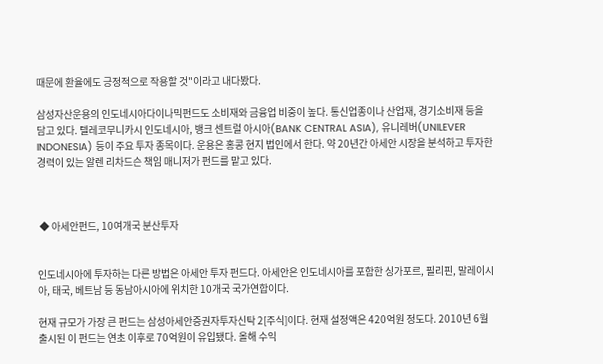때문에 환율에도 긍정적으로 작용할 것"이라고 내다봤다.

삼성자산운용의 인도네시아다이나믹펀드도 소비재와 금융업 비중이 높다. 통신업종이나 산업재, 경기소비재 등을 담고 있다. 텔레코무니카시 인도네시아, 뱅크 센트럴 아시아(BANK CENTRAL ASIA), 유니레버(UNILEVER INDONESIA) 등이 주요 투자 종목이다. 운용은 홍콩 현지 법인에서 한다. 약 20년간 아세안 시장을 분석하고 투자한 경력이 있는 알렌 리차드슨 책임 매니저가 펀드를 맡고 있다.



 ◆ 아세안펀드, 10여개국 분산투자


인도네시아에 투자하는 다른 방법은 아세안 투자 펀드다. 아세안은 인도네시아를 포함한 싱가포르, 필리핀, 말레이시아, 태국, 베트남 등 동남아시아에 위치한 10개국 국가연합이다.

현재 규모가 가장 큰 펀드는 삼성아세안증권자투자신탁 2[주식]이다. 현재 설정액은 420억원 정도다. 2010년 6월 출시된 이 펀드는 연초 이후로 70억원이 유입됐다. 올해 수익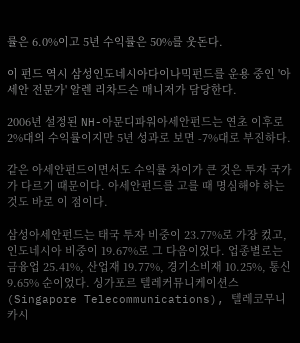률은 6.0%이고 5년 수익률은 50%를 웃돈다.

이 펀드 역시 삼성인도네시아다이나믹펀드를 운용 중인 '아세안 전문가' 알렌 리차드슨 매니저가 담당한다.

2006년 설정된 NH-아문디파워아세안펀드는 연초 이후로 2%대의 수익률이지만 5년 성과로 보면 -7%대로 부진하다.

같은 아세안펀드이면서도 수익률 차이가 큰 것은 투자 국가가 다르기 때문이다. 아세안펀드를 고를 때 명심해야 하는 것도 바로 이 점이다.

삼성아세안펀드는 태국 투자 비중이 23.77%로 가장 컸고, 인도네시아 비중이 19.67%로 그 다음이었다. 업종별로는 금융업 25.41%, 산업재 19.77%, 경기소비재 10.25%, 통신 9.65% 순이었다. 싱가포르 텔레커뮤니케이션스(Singapore Telecommunications), 텔레코무니카시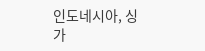인도네시아, 싱가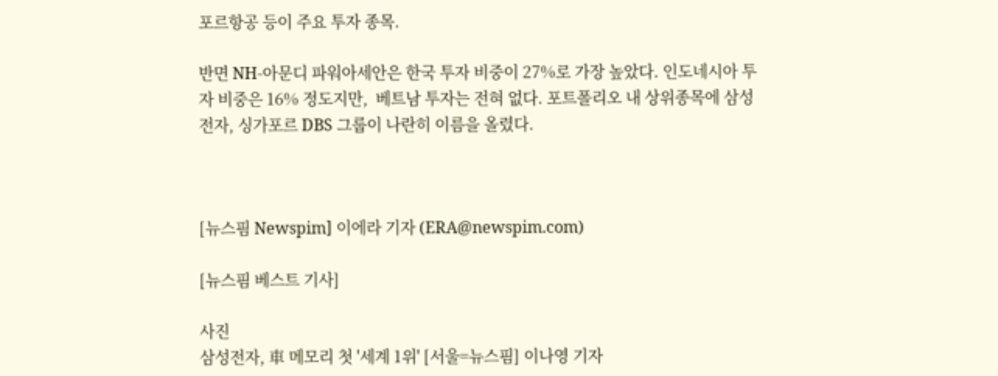포르항공 등이 주요 투자 종목.

반면 NH-아문디 파워아세안은 한국 투자 비중이 27%로 가장 높았다. 인도네시아 투자 비중은 16% 정도지만,  베트남 투자는 전혀 없다. 포트폴리오 내 상위종목에 삼성전자, 싱가포르 DBS 그룹이 나란히 이름을 올렸다.



[뉴스핌 Newspim] 이에라 기자 (ERA@newspim.com)

[뉴스핌 베스트 기사]

사진
삼성전자, 車 메모리 첫 '세계 1위' [서울=뉴스핌] 이나영 기자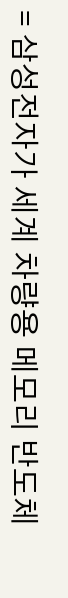= 삼성전자가 세계 차량용 메모리 반도체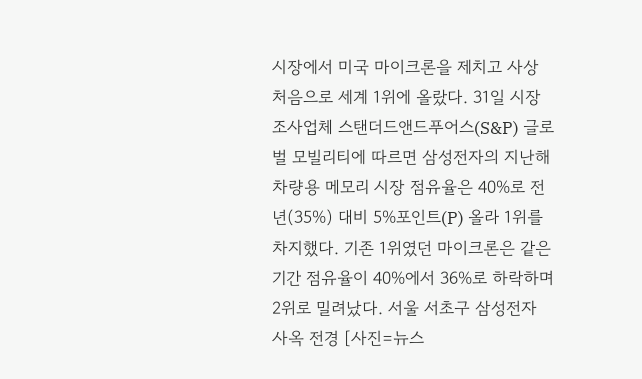시장에서 미국 마이크론을 제치고 사상 처음으로 세계 1위에 올랐다. 31일 시장 조사업체 스탠더드앤드푸어스(S&P) 글로벌 모빌리티에 따르면 삼성전자의 지난해 차량용 메모리 시장 점유율은 40%로 전년(35%) 대비 5%포인트(P) 올라 1위를 차지했다. 기존 1위였던 마이크론은 같은 기간 점유율이 40%에서 36%로 하락하며 2위로 밀려났다. 서울 서초구 삼성전자 사옥 전경 [사진=뉴스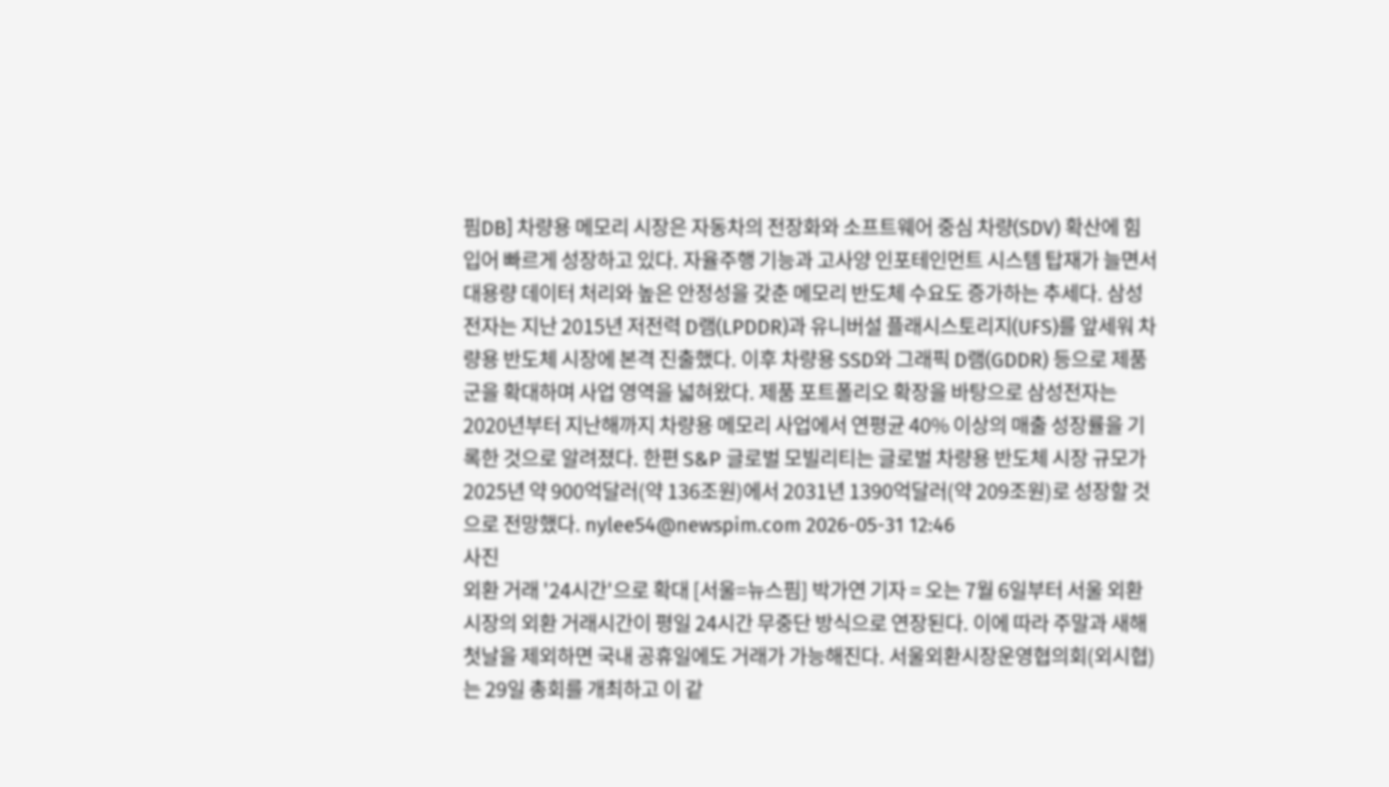핌DB] 차량용 메모리 시장은 자동차의 전장화와 소프트웨어 중심 차량(SDV) 확산에 힘입어 빠르게 성장하고 있다. 자율주행 기능과 고사양 인포테인먼트 시스템 탑재가 늘면서 대용량 데이터 처리와 높은 안정성을 갖춘 메모리 반도체 수요도 증가하는 추세다. 삼성전자는 지난 2015년 저전력 D램(LPDDR)과 유니버설 플래시스토리지(UFS)를 앞세워 차량용 반도체 시장에 본격 진출했다. 이후 차량용 SSD와 그래픽 D램(GDDR) 등으로 제품군을 확대하며 사업 영역을 넓혀왔다. 제품 포트폴리오 확장을 바탕으로 삼성전자는 2020년부터 지난해까지 차량용 메모리 사업에서 연평균 40% 이상의 매출 성장률을 기록한 것으로 알려졌다. 한편 S&P 글로벌 모빌리티는 글로벌 차량용 반도체 시장 규모가 2025년 약 900억달러(약 136조원)에서 2031년 1390억달러(약 209조원)로 성장할 것으로 전망했다. nylee54@newspim.com 2026-05-31 12:46
사진
외환 거래 '24시간'으로 확대 [서울=뉴스핌] 박가연 기자 = 오는 7월 6일부터 서울 외환시장의 외환 거래시간이 평일 24시간 무중단 방식으로 연장된다. 이에 따라 주말과 새해 첫날을 제외하면 국내 공휴일에도 거래가 가능해진다. 서울외환시장운영협의회(외시협)는 29일 총회를 개최하고 이 같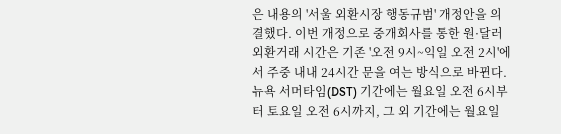은 내용의 '서울 외환시장 행동규범' 개정안을 의결했다. 이번 개정으로 중개회사를 통한 원·달러 외환거래 시간은 기존 '오전 9시~익일 오전 2시'에서 주중 내내 24시간 문을 여는 방식으로 바뀐다. 뉴욕 서머타임(DST) 기간에는 월요일 오전 6시부터 토요일 오전 6시까지, 그 외 기간에는 월요일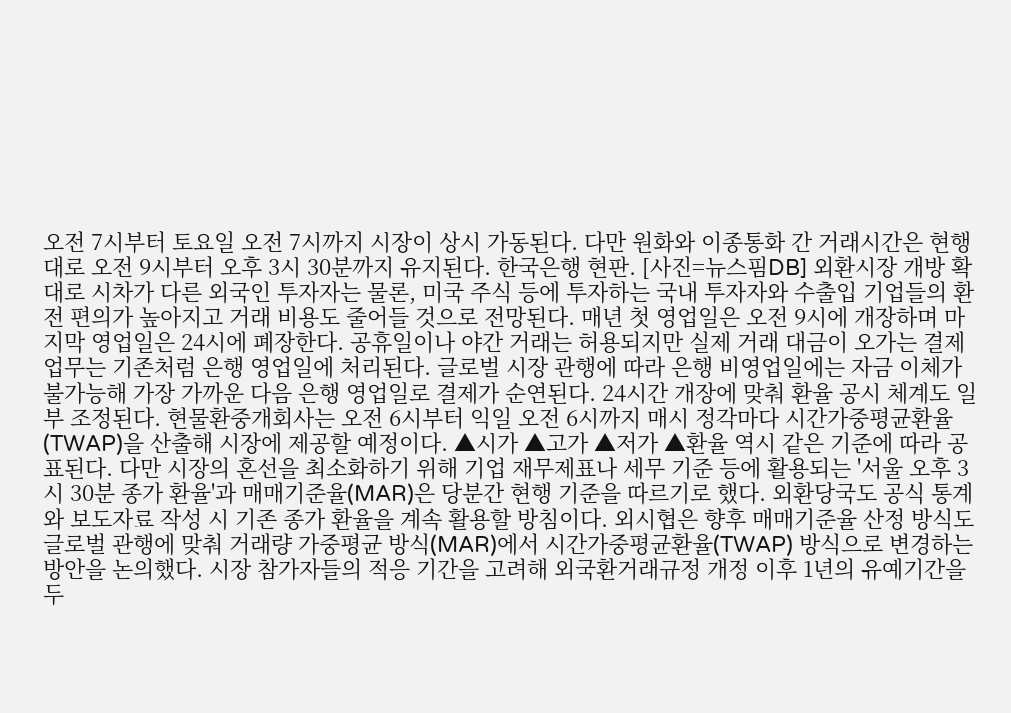오전 7시부터 토요일 오전 7시까지 시장이 상시 가동된다. 다만 원화와 이종통화 간 거래시간은 현행대로 오전 9시부터 오후 3시 30분까지 유지된다. 한국은행 현판. [사진=뉴스핌DB] 외환시장 개방 확대로 시차가 다른 외국인 투자자는 물론, 미국 주식 등에 투자하는 국내 투자자와 수출입 기업들의 환전 편의가 높아지고 거래 비용도 줄어들 것으로 전망된다. 매년 첫 영업일은 오전 9시에 개장하며 마지막 영업일은 24시에 폐장한다. 공휴일이나 야간 거래는 허용되지만 실제 거래 대금이 오가는 결제 업무는 기존처럼 은행 영업일에 처리된다. 글로벌 시장 관행에 따라 은행 비영업일에는 자금 이체가 불가능해 가장 가까운 다음 은행 영업일로 결제가 순연된다. 24시간 개장에 맞춰 환율 공시 체계도 일부 조정된다. 현물환중개회사는 오전 6시부터 익일 오전 6시까지 매시 정각마다 시간가중평균환율(TWAP)을 산출해 시장에 제공할 예정이다. ▲시가 ▲고가 ▲저가 ▲환율 역시 같은 기준에 따라 공표된다. 다만 시장의 혼선을 최소화하기 위해 기업 재무제표나 세무 기준 등에 활용되는 '서울 오후 3시 30분 종가 환율'과 매매기준율(MAR)은 당분간 현행 기준을 따르기로 했다. 외환당국도 공식 통계와 보도자료 작성 시 기존 종가 환율을 계속 활용할 방침이다. 외시협은 향후 매매기준율 산정 방식도 글로벌 관행에 맞춰 거래량 가중평균 방식(MAR)에서 시간가중평균환율(TWAP) 방식으로 변경하는 방안을 논의했다. 시장 참가자들의 적응 기간을 고려해 외국환거래규정 개정 이후 1년의 유예기간을 두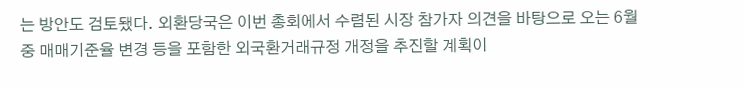는 방안도 검토됐다. 외환당국은 이번 총회에서 수렴된 시장 참가자 의견을 바탕으로 오는 6월 중 매매기준율 변경 등을 포함한 외국환거래규정 개정을 추진할 계획이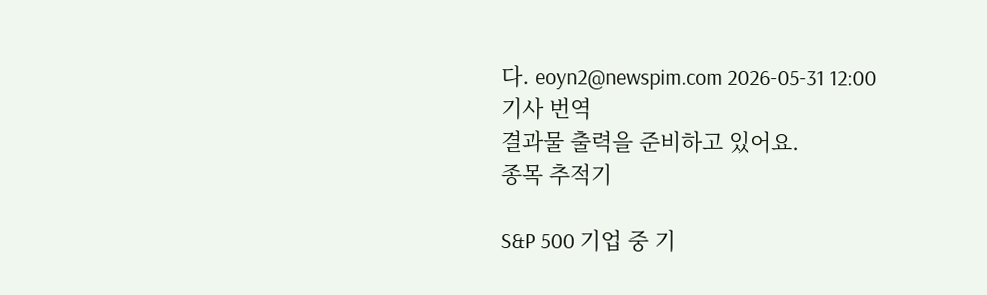다. eoyn2@newspim.com 2026-05-31 12:00
기사 번역
결과물 출력을 준비하고 있어요.
종목 추적기

S&P 500 기업 중 기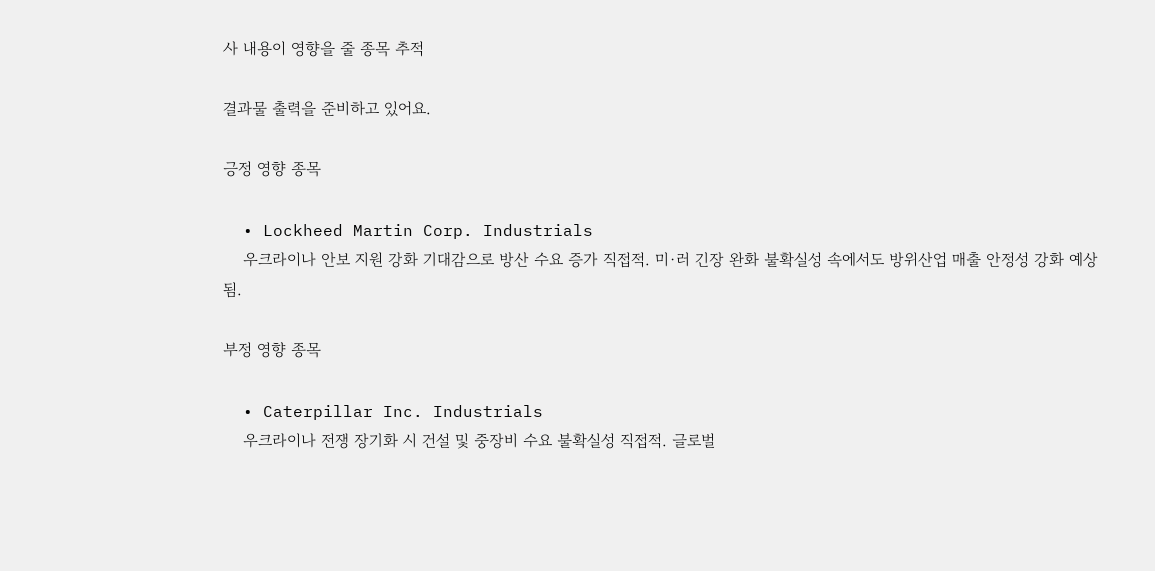사 내용이 영향을 줄 종목 추적

결과물 출력을 준비하고 있어요.

긍정 영향 종목

  • Lockheed Martin Corp. Industrials
    우크라이나 안보 지원 강화 기대감으로 방산 수요 증가 직접적. 미·러 긴장 완화 불확실성 속에서도 방위산업 매출 안정성 강화 예상됨.

부정 영향 종목

  • Caterpillar Inc. Industrials
    우크라이나 전쟁 장기화 시 건설 및 중장비 수요 불확실성 직접적. 글로벌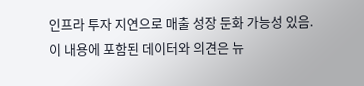인프라 투자 지연으로 매출 성장 둔화 가능성 있음.
이 내용에 포함된 데이터와 의견은 뉴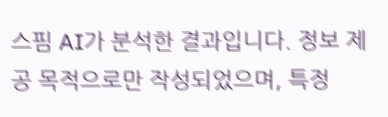스핌 AI가 분석한 결과입니다. 정보 제공 목적으로만 작성되었으며, 특정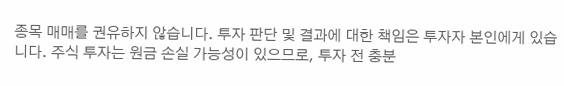종목 매매를 권유하지 않습니다. 투자 판단 및 결과에 대한 책임은 투자자 본인에게 있습니다. 주식 투자는 원금 손실 가능성이 있으므로, 투자 전 충분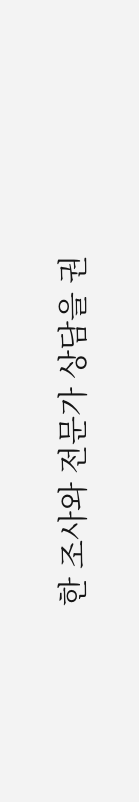한 조사와 전문가 상담을 권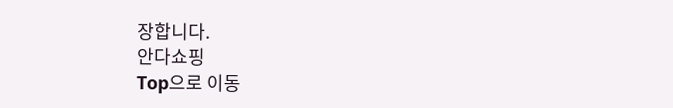장합니다.
안다쇼핑
Top으로 이동